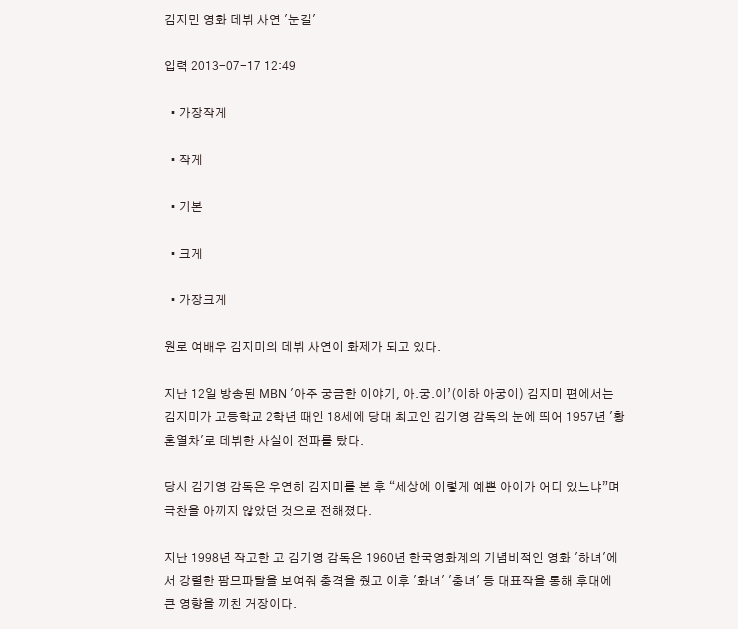김지민 영화 데뷔 사연 '눈길'

입력 2013-07-17 12:49

  • 가장작게

  • 작게

  • 기본

  • 크게

  • 가장크게

원로 여배우 김지미의 데뷔 사연이 화제가 되고 있다.

지난 12일 방송된 MBN ′아주 궁금한 이야기, 아.궁.이’(이하 아궁이) 김지미 편에서는 김지미가 고등학교 2학년 때인 18세에 당대 최고인 김기영 감독의 눈에 띄어 1957년 ′황혼열차′로 데뷔한 사실이 전파를 탔다.

당시 김기영 감독은 우연히 김지미를 본 후 “세상에 이렇게 예쁜 아이가 어디 있느냐”며 극찬을 아끼지 않았던 것으로 전해졌다.

지난 1998년 작고한 고 김기영 감독은 1960년 한국영화계의 기념비적인 영화 ′하녀′에서 강렬한 팜므파탈을 보여줘 충격을 줬고 이후 ′화녀′ ′충녀′ 등 대표작을 통해 후대에 큰 영향을 끼친 거장이다.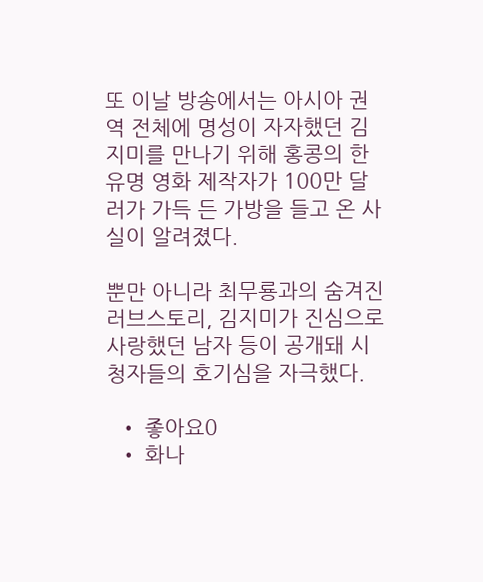또 이날 방송에서는 아시아 권역 전체에 명성이 자자했던 김지미를 만나기 위해 홍콩의 한 유명 영화 제작자가 100만 달러가 가득 든 가방을 들고 온 사실이 알려졌다.

뿐만 아니라 최무룡과의 숨겨진 러브스토리, 김지미가 진심으로 사랑했던 남자 등이 공개돼 시청자들의 호기심을 자극했다.

  • 좋아요0
  • 화나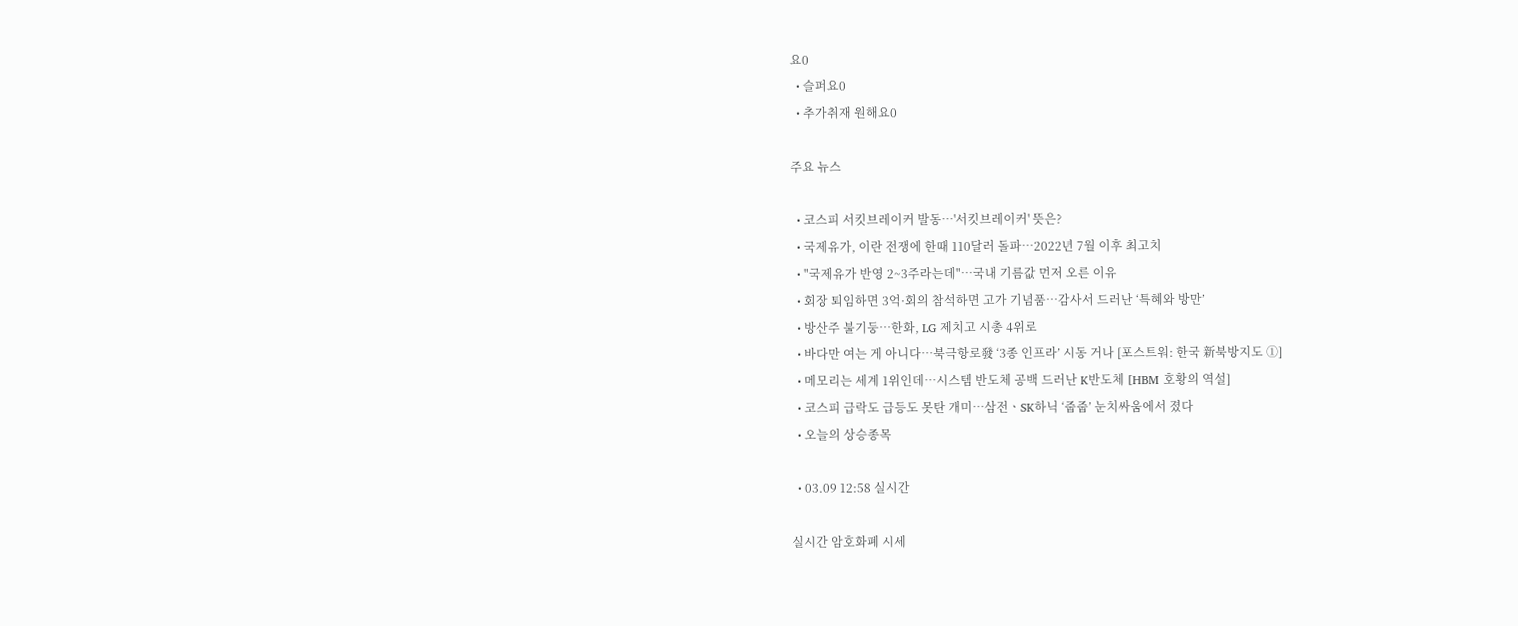요0
  • 슬퍼요0
  • 추가취재 원해요0

주요 뉴스

  • 코스피 서킷브레이커 발동…'서킷브레이커' 뜻은?
  • 국제유가, 이란 전쟁에 한때 110달러 돌파…2022년 7월 이후 최고치
  • "국제유가 반영 2~3주라는데"…국내 기름값 먼저 오른 이유
  • 회장 퇴임하면 3억·회의 참석하면 고가 기념품…감사서 드러난 ‘특혜와 방만’
  • 방산주 불기둥…한화, LG 제치고 시총 4위로
  • 바다만 여는 게 아니다…북극항로發 ‘3종 인프라’ 시동 거나 [포스트워: 한국 新북방지도 ①]
  • 메모리는 세계 1위인데…시스템 반도체 공백 드러난 K반도체 [HBM 호황의 역설]
  • 코스피 급락도 급등도 못탄 개미⋯삼전ㆍSK하닉 ‘줍줍’ 눈치싸움에서 졌다
  • 오늘의 상승종목

  • 03.09 12:58 실시간

실시간 암호화폐 시세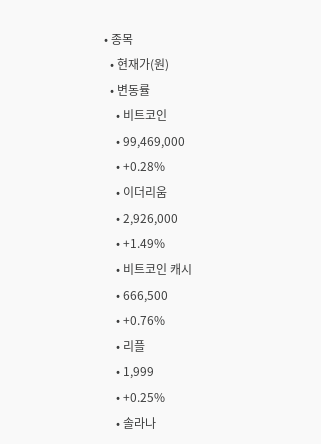• 종목
  • 현재가(원)
  • 변동률
    • 비트코인
    • 99,469,000
    • +0.28%
    • 이더리움
    • 2,926,000
    • +1.49%
    • 비트코인 캐시
    • 666,500
    • +0.76%
    • 리플
    • 1,999
    • +0.25%
    • 솔라나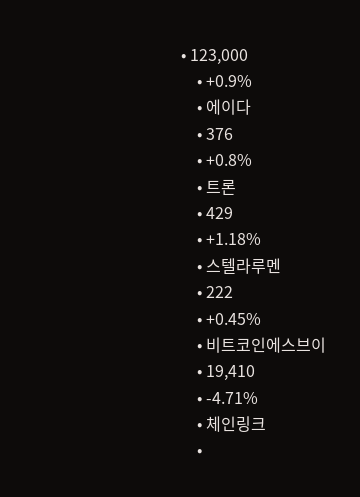• 123,000
    • +0.9%
    • 에이다
    • 376
    • +0.8%
    • 트론
    • 429
    • +1.18%
    • 스텔라루멘
    • 222
    • +0.45%
    • 비트코인에스브이
    • 19,410
    • -4.71%
    • 체인링크
    •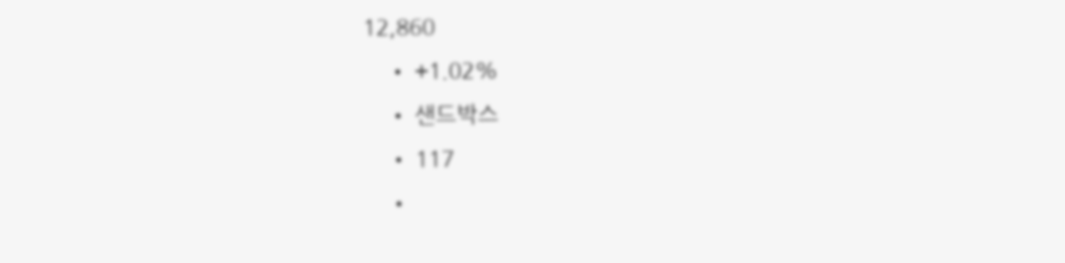12,860
    • +1.02%
    • 샌드박스
    • 117
    •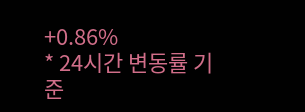+0.86%
* 24시간 변동률 기준